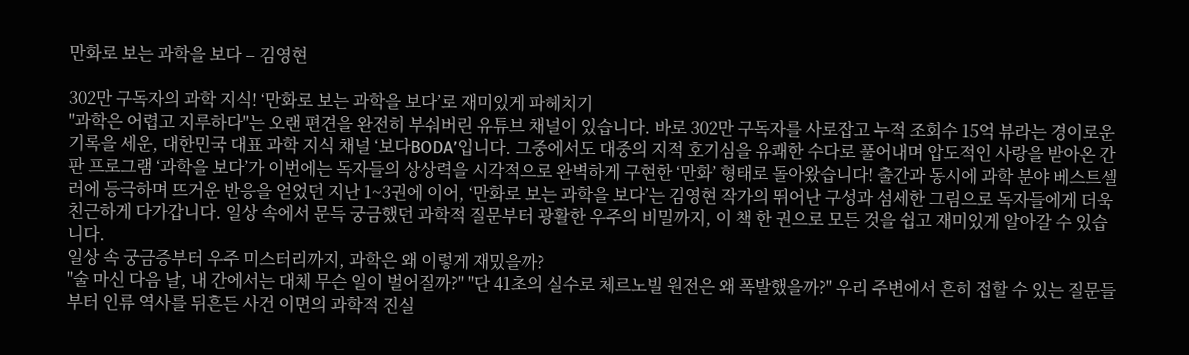만화로 보는 과학을 보다 – 김영현

302만 구독자의 과학 지식! ‘만화로 보는 과학을 보다’로 재미있게 파헤치기
"과학은 어렵고 지루하다"는 오랜 편견을 완전히 부숴버린 유튜브 채널이 있습니다. 바로 302만 구독자를 사로잡고 누적 조회수 15억 뷰라는 경이로운 기록을 세운, 대한민국 대표 과학 지식 채널 ‘보다BODA’입니다. 그중에서도 대중의 지적 호기심을 유쾌한 수다로 풀어내며 압도적인 사랑을 받아온 간판 프로그램 ‘과학을 보다’가 이번에는 독자들의 상상력을 시각적으로 완벽하게 구현한 ‘만화’ 형태로 돌아왔습니다! 출간과 동시에 과학 분야 베스트셀러에 등극하며 뜨거운 반응을 얻었던 지난 1~3권에 이어, ‘만화로 보는 과학을 보다’는 김영현 작가의 뛰어난 구성과 섬세한 그림으로 독자들에게 더욱 친근하게 다가갑니다. 일상 속에서 문득 궁금했던 과학적 질문부터 광활한 우주의 비밀까지, 이 책 한 권으로 모든 것을 쉽고 재미있게 알아갈 수 있습니다.
일상 속 궁금증부터 우주 미스터리까지, 과학은 왜 이렇게 재밌을까?
"술 마신 다음 날, 내 간에서는 대체 무슨 일이 벌어질까?" "단 41초의 실수로 체르노빌 원전은 왜 폭발했을까?" 우리 주변에서 흔히 접할 수 있는 질문들부터 인류 역사를 뒤흔든 사건 이면의 과학적 진실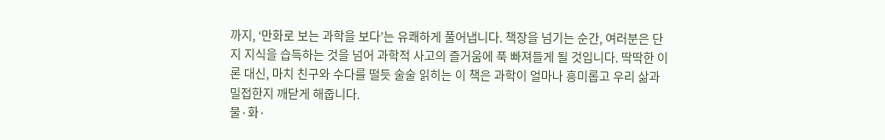까지, ‘만화로 보는 과학을 보다’는 유쾌하게 풀어냅니다. 책장을 넘기는 순간, 여러분은 단지 지식을 습득하는 것을 넘어 과학적 사고의 즐거움에 푹 빠져들게 될 것입니다. 딱딱한 이론 대신, 마치 친구와 수다를 떨듯 술술 읽히는 이 책은 과학이 얼마나 흥미롭고 우리 삶과 밀접한지 깨닫게 해줍니다.
물·화·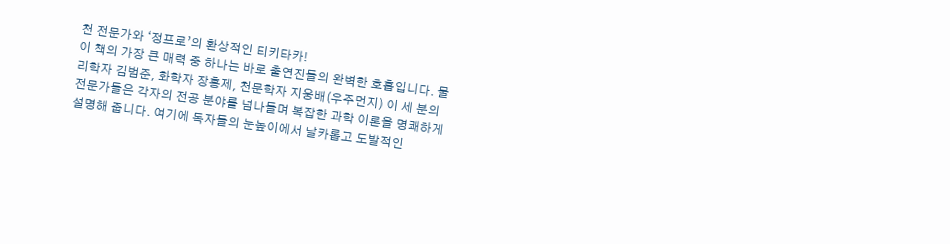천 전문가와 ‘정프로’의 환상적인 티키타카!
이 책의 가장 큰 매력 중 하나는 바로 출연진들의 완벽한 호흡입니다. 물리학자 김범준, 화학자 장홍제, 천문학자 지웅배(우주먼지) 이 세 분의 전문가들은 각자의 전공 분야를 넘나들며 복잡한 과학 이론을 명쾌하게 설명해 줍니다. 여기에 독자들의 눈높이에서 날카롭고 도발적인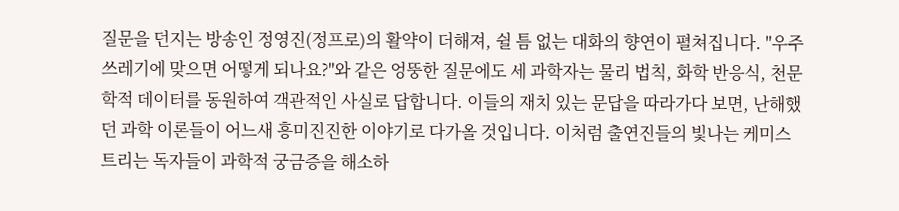질문을 던지는 방송인 정영진(정프로)의 활약이 더해져, 쉴 틈 없는 대화의 향연이 펼쳐집니다. "우주 쓰레기에 맞으면 어떻게 되나요?"와 같은 엉뚱한 질문에도 세 과학자는 물리 법칙, 화학 반응식, 천문학적 데이터를 동원하여 객관적인 사실로 답합니다. 이들의 재치 있는 문답을 따라가다 보면, 난해했던 과학 이론들이 어느새 흥미진진한 이야기로 다가올 것입니다. 이처럼 출연진들의 빛나는 케미스트리는 독자들이 과학적 궁금증을 해소하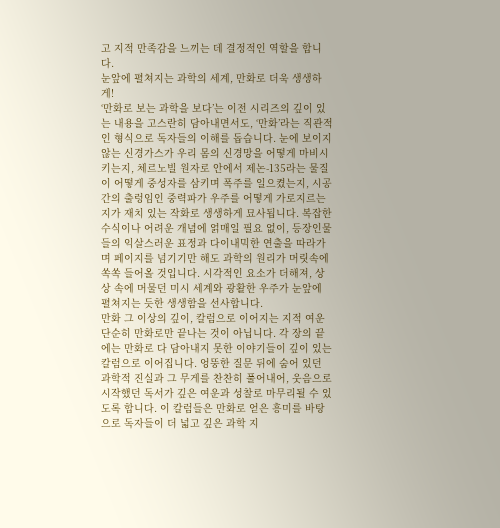고 지적 만족감을 느끼는 데 결정적인 역할을 합니다.
눈앞에 펼쳐지는 과학의 세계, 만화로 더욱 생생하게!
‘만화로 보는 과학을 보다’는 이전 시리즈의 깊이 있는 내용을 고스란히 담아내면서도, ‘만화’라는 직관적인 형식으로 독자들의 이해를 돕습니다. 눈에 보이지 않는 신경가스가 우리 몸의 신경망을 어떻게 마비시키는지, 체르노빌 원자로 안에서 제논-135라는 물질이 어떻게 중성자를 삼키며 폭주를 일으켰는지, 시공간의 출렁임인 중력파가 우주를 어떻게 가로지르는지가 재치 있는 작화로 생생하게 묘사됩니다. 복잡한 수식이나 어려운 개념에 얽매일 필요 없이, 등장인물들의 익살스러운 표정과 다이내믹한 연출을 따라가며 페이지를 넘기기만 해도 과학의 원리가 머릿속에 쏙쏙 들어올 것입니다. 시각적인 요소가 더해져, 상상 속에 머물던 미시 세계와 광활한 우주가 눈앞에 펼쳐지는 듯한 생생함을 선사합니다.
만화 그 이상의 깊이, 칼럼으로 이어지는 지적 여운
단순히 만화로만 끝나는 것이 아닙니다. 각 장의 끝에는 만화로 다 담아내지 못한 이야기들이 깊이 있는 칼럼으로 이어집니다. 엉뚱한 질문 뒤에 숨어 있던 과학적 진실과 그 무게를 찬찬히 풀어내어, 웃음으로 시작했던 독서가 깊은 여운과 성찰로 마무리될 수 있도록 합니다. 이 칼럼들은 만화로 얻은 흥미를 바탕으로 독자들이 더 넓고 깊은 과학 지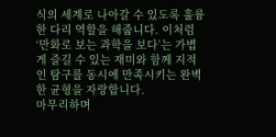식의 세계로 나아갈 수 있도록 훌륭한 다리 역할을 해줍니다. 이처럼 ‘만화로 보는 과학을 보다’는 가볍게 즐길 수 있는 재미와 함께 지적인 탐구를 동시에 만족시키는 완벽한 균형을 자랑합니다.
마무리하며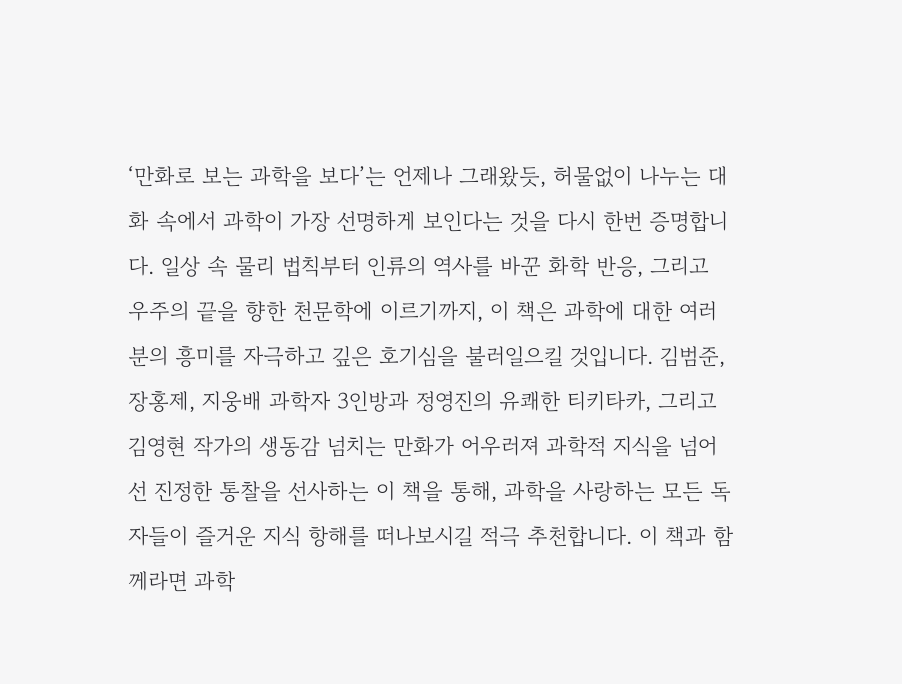‘만화로 보는 과학을 보다’는 언제나 그래왔듯, 허물없이 나누는 대화 속에서 과학이 가장 선명하게 보인다는 것을 다시 한번 증명합니다. 일상 속 물리 법칙부터 인류의 역사를 바꾼 화학 반응, 그리고 우주의 끝을 향한 천문학에 이르기까지, 이 책은 과학에 대한 여러분의 흥미를 자극하고 깊은 호기심을 불러일으킬 것입니다. 김범준, 장홍제, 지웅배 과학자 3인방과 정영진의 유쾌한 티키타카, 그리고 김영현 작가의 생동감 넘치는 만화가 어우러져 과학적 지식을 넘어선 진정한 통찰을 선사하는 이 책을 통해, 과학을 사랑하는 모든 독자들이 즐거운 지식 항해를 떠나보시길 적극 추천합니다. 이 책과 함께라면 과학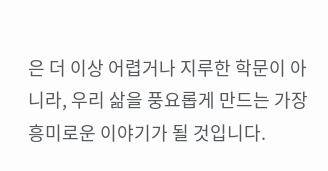은 더 이상 어렵거나 지루한 학문이 아니라, 우리 삶을 풍요롭게 만드는 가장 흥미로운 이야기가 될 것입니다.